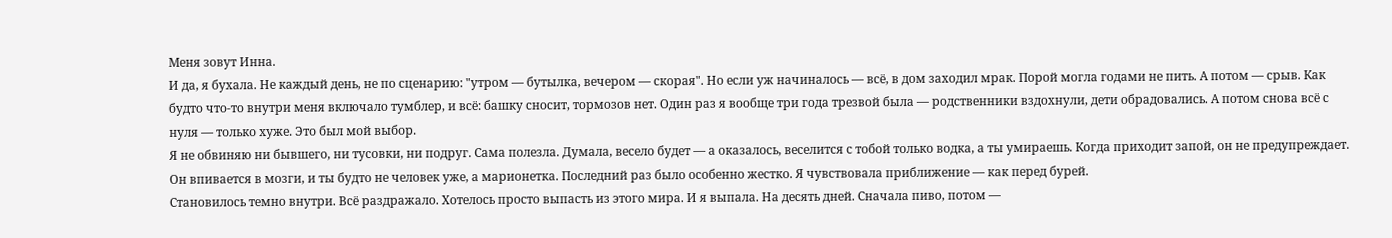Меня зовут Инна.
И да, я бухала. Не каждый день, не по сценарию: "утром — бутылка, вечером — скорая". Но если уж начиналось — всё, в дом заходил мрак. Порой могла годами не пить. А потом — срыв. Как будто что-то внутри меня включало тумблер, и всё: башку сносит, тормозов нет. Один раз я вообще три года трезвой была — родственники вздохнули, дети обрадовались. А потом снова всё с нуля — только хуже. Это был мой выбор.
Я не обвиняю ни бывшего, ни тусовки, ни подруг. Сама полезла. Думала, весело будет — а оказалось, веселится с тобой только водка, а ты умираешь. Когда приходит запой, он не предупреждает. Он впивается в мозги, и ты будто не человек уже, а марионетка. Последний раз было особенно жестко. Я чувствовала приближение — как перед бурей.
Становилось темно внутри. Всё раздражало. Хотелось просто выпасть из этого мира. И я выпала. На десять дней. Сначала пиво, потом —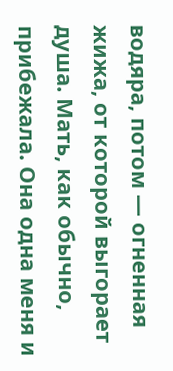водяра, потом — огненная жижа, от которой выгорает душа. Мать, как обычно, прибежала. Она одна меня и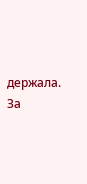держала. За